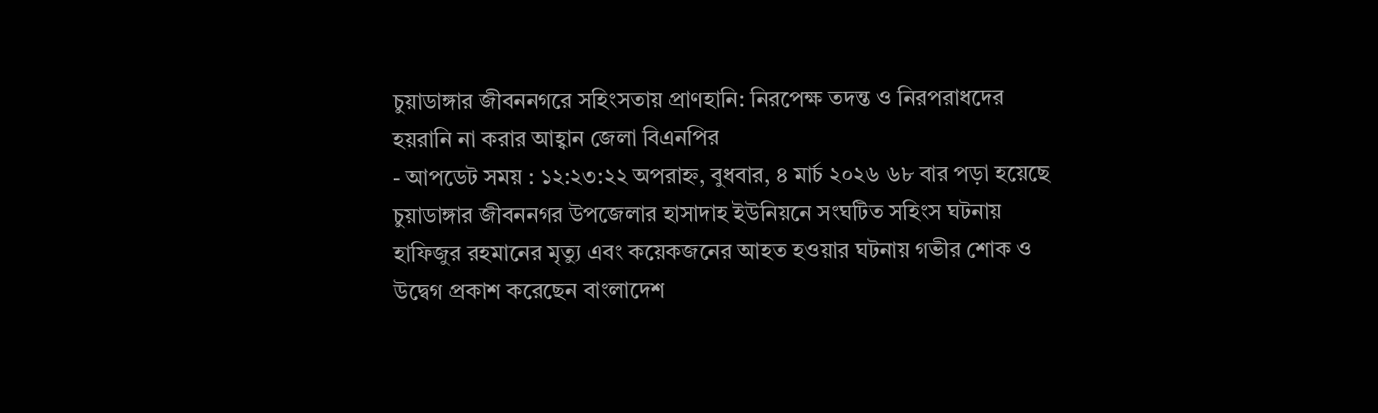চুয়াডাঙ্গার জীবননগরে সহিংসতায় প্রাণহানি: নিরপেক্ষ তদন্ত ও নিরপরাধদের হয়রানি না করার আহ্বান জেলা বিএনপির
- আপডেট সময় : ১২:২৩:২২ অপরাহ্ন, বুধবার, ৪ মার্চ ২০২৬ ৬৮ বার পড়া হয়েছে
চুয়াডাঙ্গার জীবননগর উপজেলার হাসাদাহ ইউনিয়নে সংঘটিত সহিংস ঘটনায় হাফিজুর রহমানের মৃত্যু এবং কয়েকজনের আহত হওয়ার ঘটনায় গভীর শোক ও উদ্বেগ প্রকাশ করেছেন বাংলাদেশ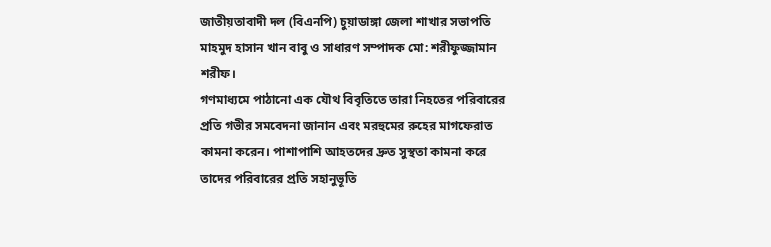জাতীয়তাবাদী দল (বিএনপি) চুয়াডাঙ্গা জেলা শাখার সভাপতি মাহমুদ হাসান খান বাবু ও সাধারণ সম্পাদক মো: শরীফুজ্জামান শরীফ।
গণমাধ্যমে পাঠানো এক যৌথ বিবৃতিতে তারা নিহতের পরিবারের প্রতি গভীর সমবেদনা জানান এবং মরহুমের রুহের মাগফেরাত কামনা করেন। পাশাপাশি আহতদের দ্রুত সুস্থতা কামনা করে তাদের পরিবারের প্রতি সহানুভূতি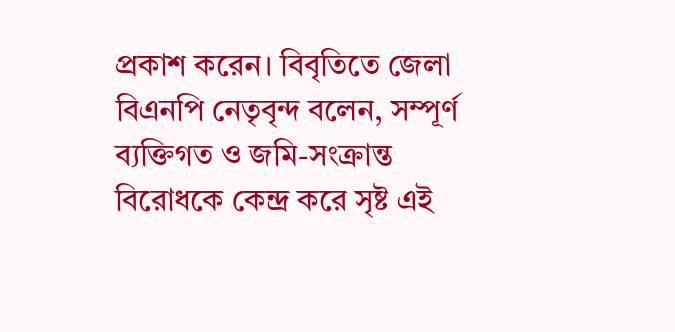প্রকাশ করেন। বিবৃতিতে জেলা বিএনপি নেতৃবৃন্দ বলেন, সম্পূর্ণ ব্যক্তিগত ও জমি-সংক্রান্ত বিরোধকে কেন্দ্র করে সৃষ্ট এই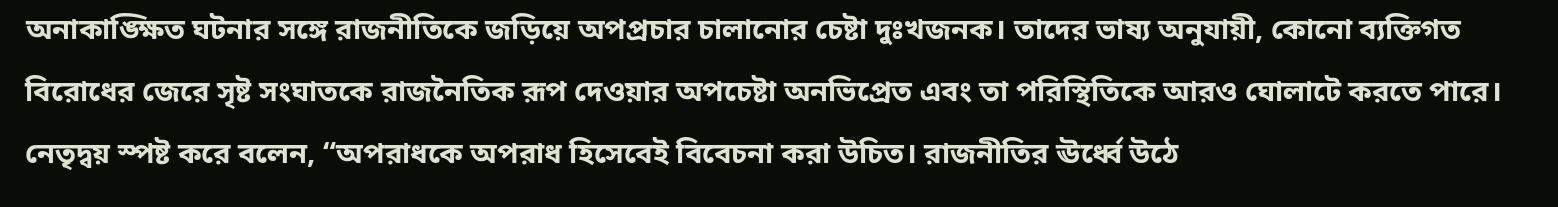অনাকাঙ্ক্ষিত ঘটনার সঙ্গে রাজনীতিকে জড়িয়ে অপপ্রচার চালানোর চেষ্টা দুঃখজনক। তাদের ভাষ্য অনুযায়ী, কোনো ব্যক্তিগত বিরোধের জেরে সৃষ্ট সংঘাতকে রাজনৈতিক রূপ দেওয়ার অপচেষ্টা অনভিপ্রেত এবং তা পরিস্থিতিকে আরও ঘোলাটে করতে পারে।
নেতৃদ্বয় স্পষ্ট করে বলেন, “অপরাধকে অপরাধ হিসেবেই বিবেচনা করা উচিত। রাজনীতির ঊর্ধ্বে উঠে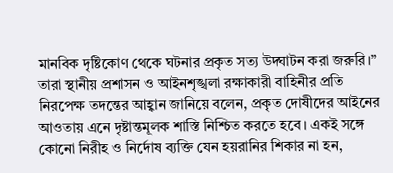মানবিক দৃষ্টিকোণ থেকে ঘটনার প্রকৃত সত্য উদ্ঘাটন করা জরুরি।” তারা স্থানীয় প্রশাসন ও আইনশৃঙ্খলা রক্ষাকারী বাহিনীর প্রতি নিরপেক্ষ তদন্তের আহ্বান জানিয়ে বলেন, প্রকৃত দোষীদের আইনের আওতায় এনে দৃষ্টান্তমূলক শাস্তি নিশ্চিত করতে হবে। একই সঙ্গে কোনো নিরীহ ও নির্দোষ ব্যক্তি যেন হয়রানির শিকার না হন,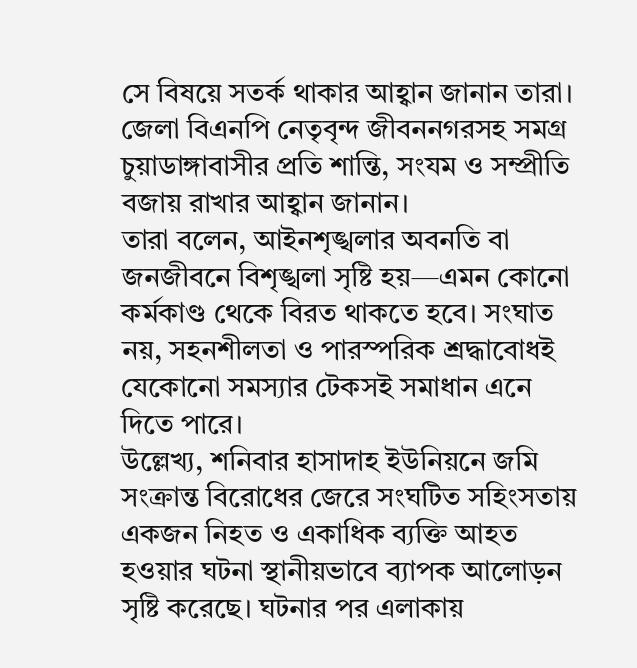সে বিষয়ে সতর্ক থাকার আহ্বান জানান তারা। জেলা বিএনপি নেতৃবৃন্দ জীবননগরসহ সমগ্র চুয়াডাঙ্গাবাসীর প্রতি শান্তি, সংযম ও সম্প্রীতি বজায় রাখার আহ্বান জানান।
তারা বলেন, আইনশৃঙ্খলার অবনতি বা জনজীবনে বিশৃঙ্খলা সৃষ্টি হয়—এমন কোনো কর্মকাণ্ড থেকে বিরত থাকতে হবে। সংঘাত নয়, সহনশীলতা ও পারস্পরিক শ্রদ্ধাবোধই যেকোনো সমস্যার টেকসই সমাধান এনে দিতে পারে।
উল্লেখ্য, শনিবার হাসাদাহ ইউনিয়নে জমি সংক্রান্ত বিরোধের জেরে সংঘটিত সহিংসতায় একজন নিহত ও একাধিক ব্যক্তি আহত হওয়ার ঘটনা স্থানীয়ভাবে ব্যাপক আলোড়ন সৃষ্টি করেছে। ঘটনার পর এলাকায়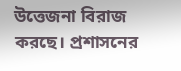উত্তেজনা বিরাজ করছে। প্রশাসনের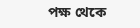পক্ষ থেকে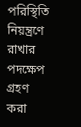পরিস্থিতি নিয়ন্ত্রণে রাখার পদক্ষেপ গ্রহণ করা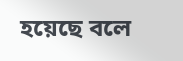হয়েছে বলে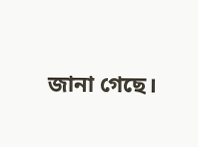জানা গেছে।